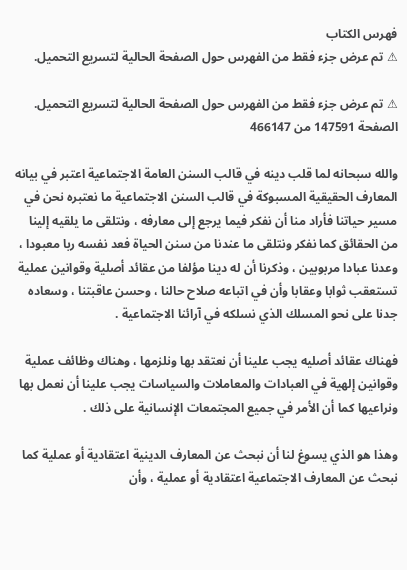فهرس الكتاب
⚠ تم عرض جزء فقط من الفهرس حول الصفحة الحالية لتسريع التحميل.

⚠ تم عرض جزء فقط من الفهرس حول الصفحة الحالية لتسريع التحميل.
الصفحة 147591 من 466147

والله سبحانه لما قلب دينه في قالب السنن العامة الاجتماعية اعتبر في بيانه المعارف الحقيقية المسبوكة في قالب السنن الاجتماعية ما نعتبره نحن في مسير حياتنا فأراد منا أن نفكر فيما يرجع إلى معارفه ، ونتلقى ما يلقيه إلينا من الحقائق كما نفكر ونتلقى ما عندنا من سنن الحياة فعد نفسه ربا معبودا ، وعدنا عبادا مربوبين ، وذكرنا أن له دينا مؤلفا من عقائد أصلية وقوانين عملية تستعقب ثوابا وعقابا وأن في اتباعه صلاح حالنا ، وحسن عاقبتنا ، وسعاده جدنا على نحو المسلك الذي نسلكه في آرائنا الاجتماعية .

فهناك عقائد أصليه يجب علينا أن نعتقد بها ونلزمها ، وهناك وظائف عملية وقوانين إلهية في العبادات والمعاملات والسياسات يجب علينا أن نعمل بها ونراعيها كما أن الأمر في جميع المجتمعات الإنسانية على ذلك .

وهذا هو الذي يسوغ لنا أن نبحث عن المعارف الدينية اعتقادية أو عملية كما نبحث عن المعارف الاجتماعية اعتقادية أو عملية ، وأن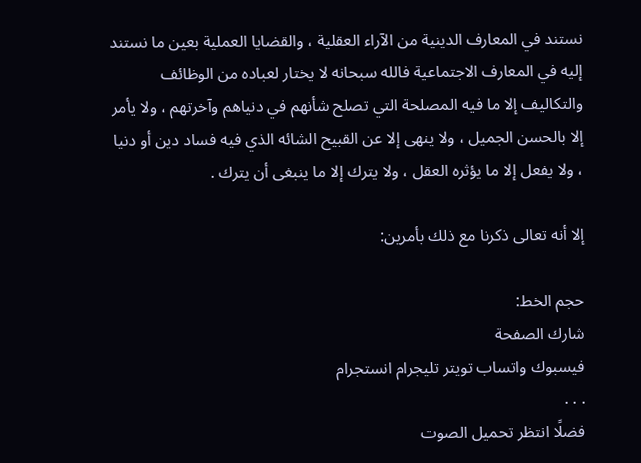نستند في المعارف الدينية من الآراء العقلية ، والقضايا العملية بعين ما نستند إليه في المعارف الاجتماعية فالله سبحانه لا يختار لعباده من الوظائف والتكاليف إلا ما فيه المصلحة التي تصلح شأنهم في دنياهم وآخرتهم ، ولا يأمر إلا بالحسن الجميل ، ولا ينهى إلا عن القبيح الشائه الذي فيه فساد دين أو دنيا ، ولا يفعل إلا ما يؤثره العقل ، ولا يترك إلا ما ينبغى أن يترك .

إلا أنه تعالى ذكرنا مع ذلك بأمرين:

حجم الخط:
شارك الصفحة
فيسبوك واتساب تويتر تليجرام انستجرام
. . .
فضلًا انتظر تحميل الصوت